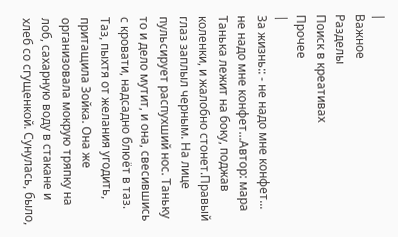|
Важное
Разделы
Поиск в креативах
Прочее
|
За жизнь:: - не надо мне конфет...
не надо мне конфет...Автор: мара Танька лежит на боку, поджав коленки, и жалобно стонет.Правый глаз заплыл черным. На лице пульсирует распухший нос. Таньку то и дело мутит, и она, свесившись с кровати, надсадно блюёт в таз. Таз, пыхтя от желания угодить, притащила Зойка. Она же организовала мокрую тряпку на лоб, сахарную воду в стакане и хлеб со сгущенкой. Сунулась, было,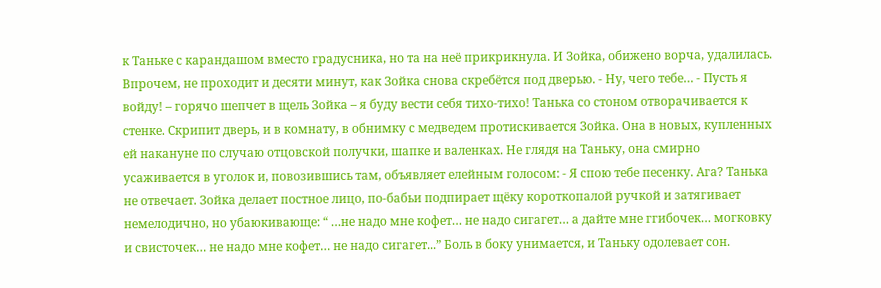к Таньке с карандашом вместо градусника, но та на неё прикрикнула. И Зойка, обижено ворча, удалилась. Впрочем, не проходит и десяти минут, как Зойка снова скребётся под дверью. - Ну, чего тебе… - Пусть я войду! – горячо шепчет в щель Зойка – я буду вести себя тихо-тихо! Танька со стоном отворачивается к стенке. Скрипит дверь, и в комнату, в обнимку с медведем протискивается Зойка. Она в новых, купленных ей накануне по случаю отцовской получки, шапке и валенках. Не глядя на Таньку, она смирно усаживается в уголок и, повозившись там, объявляет елейным голосом: - Я спою тебе песенку. Ага? Танька не отвечает. Зойка делает постное лицо, по-бабьи подпирает щёку короткопалой ручкой и затягивает немелодично, но убаюкивающе: “ …не надо мне кофет… не надо сигагет… а дайте мне ггибочек… могковку и свисточек… не надо мне кофет… не надо сигагет...” Боль в боку унимается, и Таньку одолевает сон.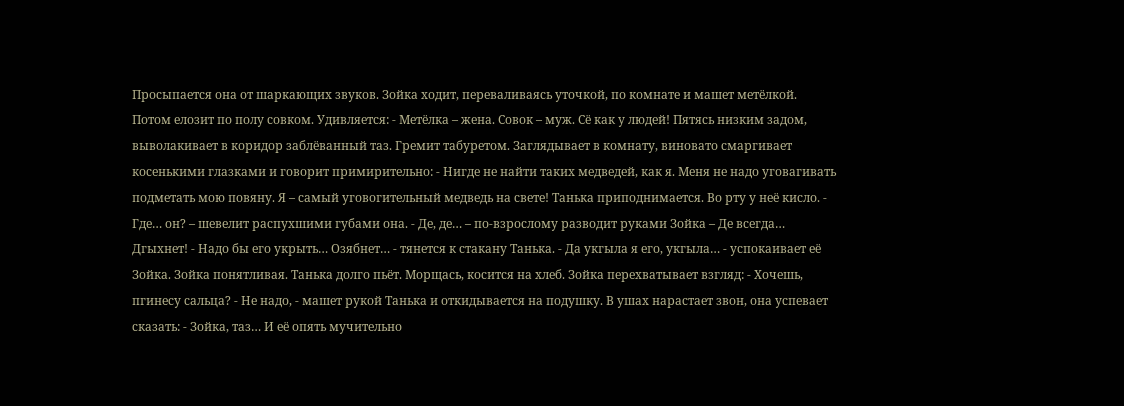Просыпается она от шаркающих звуков. Зойка ходит, переваливаясь уточкой, по комнате и машет метёлкой. Потом елозит по полу совком. Удивляется: - Метёлка – жена. Совок – муж. Сё как у людей! Пятясь низким задом, выволакивает в коридор заблёванный таз. Гремит табуретом. Заглядывает в комнату, виновато смаргивает косенькими глазками и говорит примирительно: - Нигде не найти таких медведей, как я. Меня не надо уговагивать подметать мою повяну. Я – самый уговогительный медведь на свете! Танька приподнимается. Во рту у неё кисло. - Где… он? – шевелит распухшими губами она. - Де, де… – по-взрослому разводит руками Зойка – Де всегда… Дгыхнет! - Надо бы его укрыть… Озябнет… - тянется к стакану Танька. - Да укгыла я его, укгыла… - успокаивает её Зойка. Зойка понятливая. Танька долго пьёт. Морщась, косится на хлеб. Зойка перехватывает взгляд: - Хочешь, пгинесу сальца? - Не надо, - машет рукой Танька и откидывается на подушку. В ушах нарастает звон, она успевает сказать: - Зойка, таз… И её опять мучительно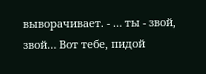выворачивает. - … ты - звой, звой… Вот тебе, пидой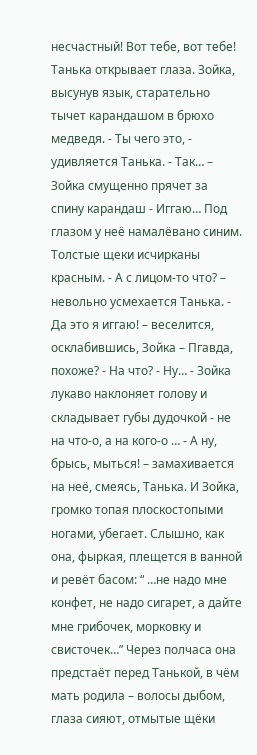несчастный! Вот тебе, вот тебе! Танька открывает глаза. Зойка, высунув язык, старательно тычет карандашом в брюхо медведя. - Ты чего это, - удивляется Танька. - Так… – Зойка смущенно прячет за спину карандаш - Иггаю… Под глазом у неё намалёвано синим. Толстые щеки исчирканы красным. - А с лицом-то что? – невольно усмехается Танька. - Да это я иггаю! – веселится, осклабившись, Зойка – Пгавда, похоже? - На что? - Ну… - Зойка лукаво наклоняет голову и складывает губы дудочкой - не на что-о, а на кого-о … - А ну, брысь, мыться! – замахивается на неё, смеясь, Танька. И Зойка, громко топая плоскостопыми ногами, убегает. Слышно, как она, фыркая, плещется в ванной и ревёт басом: “ …не надо мне конфет, не надо сигарет, а дайте мне грибочек, морковку и свисточек…” Через полчаса она предстаёт перед Танькой, в чём мать родила – волосы дыбом, глаза сияют, отмытые щёки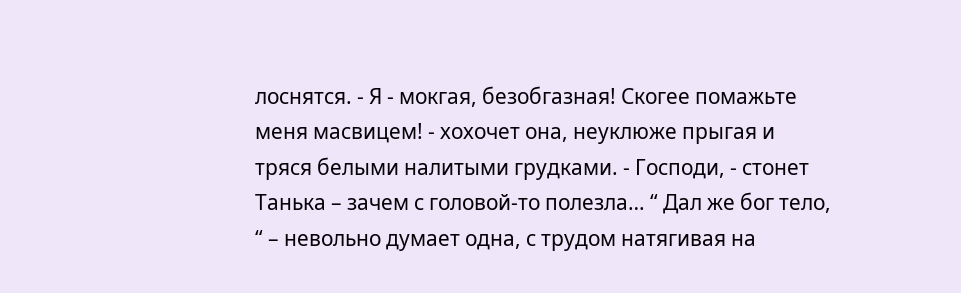лоснятся. - Я - мокгая, безобгазная! Скогее помажьте меня масвицем! - хохочет она, неуклюже прыгая и тряся белыми налитыми грудками. - Господи, - стонет Танька – зачем с головой-то полезла… “ Дал же бог тело, “ – невольно думает одна, с трудом натягивая на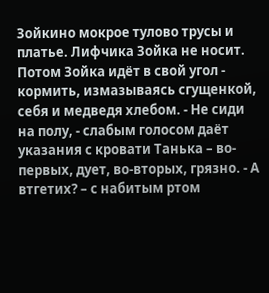Зойкино мокрое тулово трусы и платье. Лифчика Зойка не носит. Потом Зойка идёт в свой угол - кормить, измазываясь сгущенкой, себя и медведя хлебом. - Не сиди на полу, - слабым голосом даёт указания с кровати Танька – во-первых, дует, во-вторых, грязно. - А втгетих? – с набитым ртом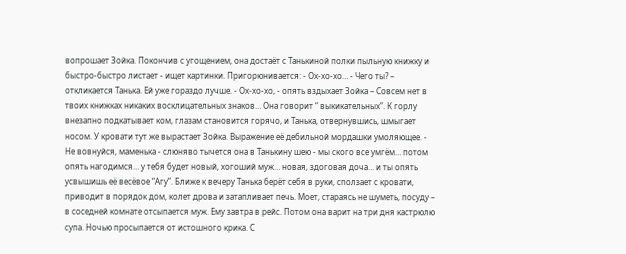вопрошает Зойка. Покончив с угощением, она достаёт с Танькиной полки пыльную книжку и быстро-быстро листает - ищет картинки. Пригорюнивается: - Ох-хо-хо… - Чего ты? – откликается Танька. Ей уже гораздо лучше. - Ох-хо-хо, - опять вздыхает Зойка – Совсем нет в твоих книжках никаких восклицательных знаков… Она говорит “ выкикательных”. К горлу внезапно подкатывает ком, глазам становится горячо, и Танька, отвернувшись, шмыгает носом. У кровати тут же вырастает Зойка. Выражение её дебильной мордашки умоляющее. - Не вовнуйся, маменька - слюняво тычется она в Танькину шею - мы ского все умгём… потом опять нагодимся… у тебя будет новый, хогоший муж… новая, здоговая доча… и ты опять усвышишь её весёвое “Агу”. Ближе к вечеру Танька берёт себя в руки, сползает с кровати, приводит в порядок дом, колет дрова и затапливает печь. Моет, стараясь не шуметь, посуду – в соседней комнате отсыпается муж. Ему завтра в рейс. Потом она варит на три дня кастрюлю супа. Ночью просыпается от истошного крика. С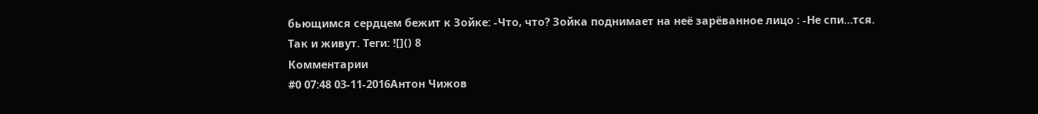бьющимся сердцем бежит к Зойке: -Что, что? Зойка поднимает на неё зарёванное лицо : -Не спи…тся. Так и живут. Теги: ![]() 8
Комментарии
#0 07:48 03-11-2016Антон Чижов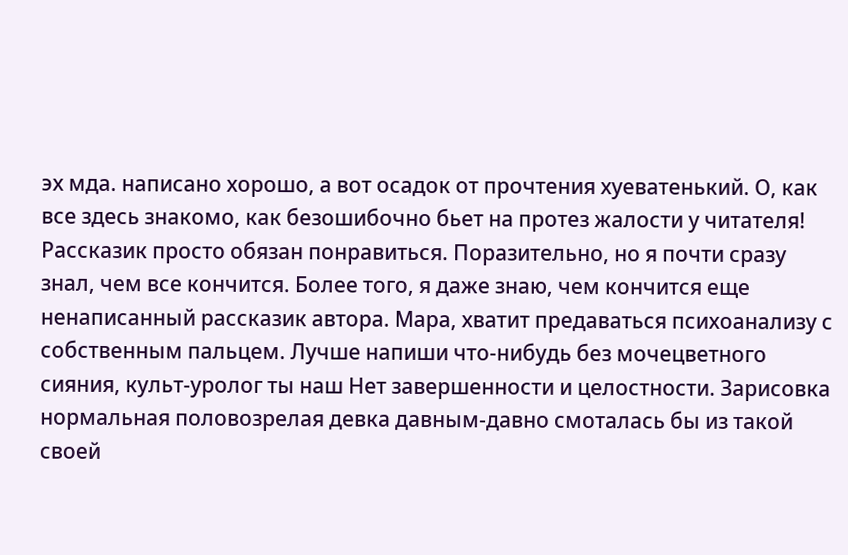эх мда. написано хорошо, а вот осадок от прочтения хуеватенький. О, как все здесь знакомо, как безошибочно бьет на протез жалости у читателя! Рассказик просто обязан понравиться. Поразительно, но я почти сразу знал, чем все кончится. Более того, я даже знаю, чем кончится еще ненаписанный рассказик автора. Мара, хватит предаваться психоанализу с собственным пальцем. Лучше напиши что-нибудь без мочецветного сияния, культ-уролог ты наш Нет завершенности и целостности. Зарисовка нормальная половозрелая девка давным-давно смоталась бы из такой своей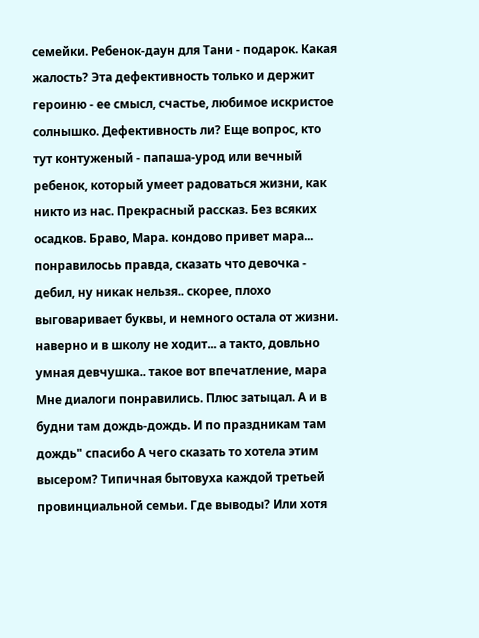семейки. Ребенок-даун для Тани - подарок. Какая жалость? Эта дефективность только и держит героиню - ее смысл, счастье, любимое искристое солнышко. Дефективность ли? Еще вопрос, кто тут контуженый - папаша-урод или вечный ребенок, который умеет радоваться жизни, как никто из нас. Прекрасный рассказ. Без всяких осадков. Браво, Мара. кондово привет мара... понравилосьь правда, сказать что девочка - дебил, ну никак нельзя.. скорее, плохо выговаривает буквы, и немного остала от жизни. наверно и в школу не ходит... а такто, довльно умная девчушка.. такое вот впечатление, мара Мне диалоги понравились. Плюс затыцал. А и в будни там дождь-дождь. И по праздникам там дождь" спасибо А чего сказать то хотела этим высером? Типичная бытовуха каждой третьей провинциальной семьи. Где выводы? Или хотя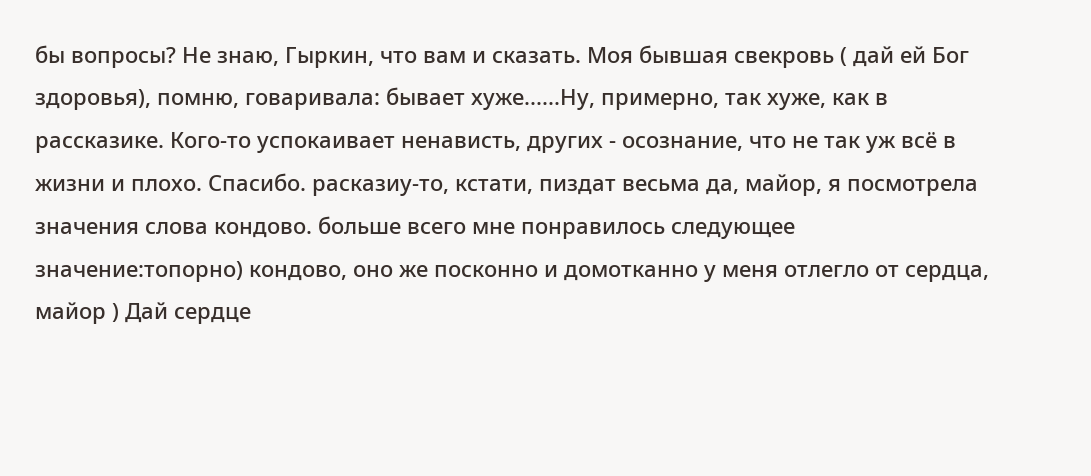бы вопросы? Не знаю, Гыркин, что вам и сказать. Моя бывшая свекровь ( дай ей Бог здоровья), помню, говаривала: бывает хуже......Ну, примерно, так хуже, как в рассказике. Кого-то успокаивает ненависть, других - осознание, что не так уж всё в жизни и плохо. Спасибо. расказиу-то, кстати, пиздат весьма да, майор, я посмотрела значения слова кондово. больше всего мне понравилось следующее значение:топорно) кондово, оно же посконно и домотканно у меня отлегло от сердца, майор ) Дай сердце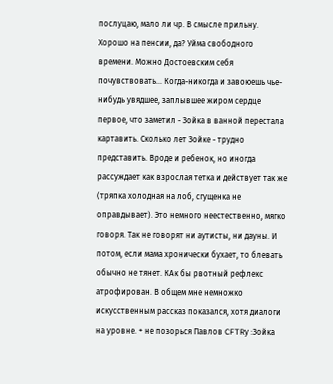послуцаю, мало ли чр. В смысле прильну. Хорошо на пенсии, да? Уйма свободного времени. Можно Достоевским себя почувствовать... Когда-никогда и завоюешь чье-нибудь увядшее, заплывшее жиром сердце первое, что заметил - Зойка в ванной перестала картавить. Сколько лет Зойке - трудно представить. Вроде и ребенок, но иногда рассуждает как взрослая тетка и действует так же (тряпка холодная на лоб, сгущенка не оправдывает). Это немного неестественно, мягко говоря. Так не говорят ни аутисты, ни дауны. И потом, если мама хронически бухает, то блевать обычно не тянет. КАк бы рвотный рефлекс атрофирован. В общем мне немножко искусственным рассказ показался, хотя диалоги на уровне. + не позорься Павлов CFTRу :Зойка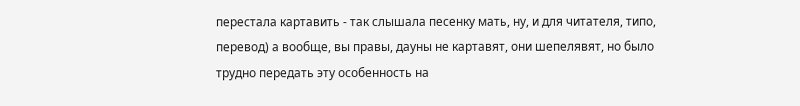перестала картавить - так слышала песенку мать, ну, и для читателя, типо, перевод) а вообще, вы правы, дауны не картавят, они шепелявят, но было трудно передать эту особенность на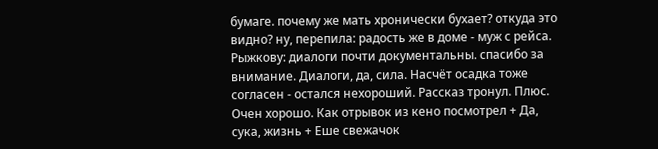бумаге. почему же мать хронически бухает? откуда это видно? ну, перепила: радость же в доме - муж с рейса. Рыжкову: диалоги почти документальны. спасибо за внимание. Диалоги, да, сила. Насчёт осадка тоже согласен - остался нехороший. Рассказ тронул. Плюс. Очен хорошо. Как отрывок из кено посмотрел + Да, сука, жизнь + Еше свежачок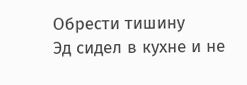Обрести тишину
Эд сидел в кухне и не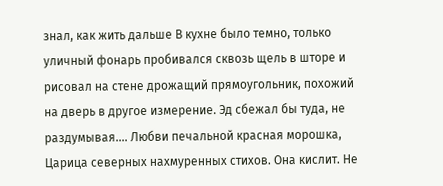знал, как жить дальше В кухне было темно, только уличный фонарь пробивался сквозь щель в шторе и рисовал на стене дрожащий прямоугольник, похожий на дверь в другое измерение. Эд сбежал бы туда, не раздумывая.... Любви печальной красная морошка,
Царица северных нахмуренных стихов. Она кислит. Не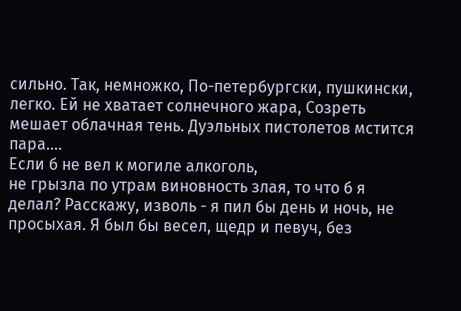сильно. Так, немножко, По-петербургски, пушкински, легко. Ей не хватает солнечного жара, Созреть мешает облачная тень. Дуэльных пистолетов мстится пара....
Если б не вел к могиле алкоголь,
не грызла по утрам виновность злая, то что б я делал? Расскажу, изволь - я пил бы день и ночь, не просыхая. Я был бы весел, щедр и певуч, без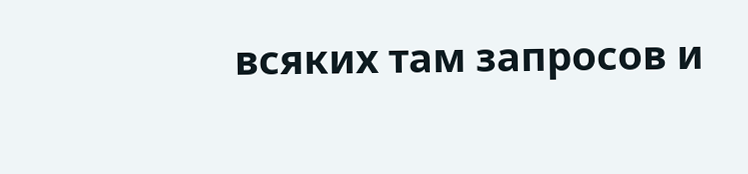всяких там запросов и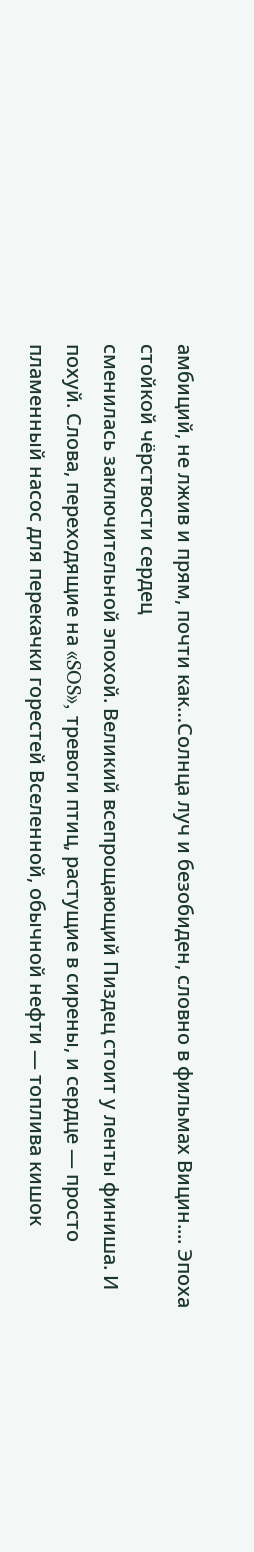амбиций, не лжив и прям, почти как…Солнца луч и безобиден, словно в фильмах Вицин.... Эпоха стойкой чёрствости сердец
сменилась заключительной эпохой. Великий всепрощающий Пиздец стоит у ленты финиша. И похуй. Слова, переходящие на «SOS», тревоги птиц, растущие в сирены, и сердце — просто пламенный насос для перекачки горестей Вселенной, обычной нефти — топлива кишок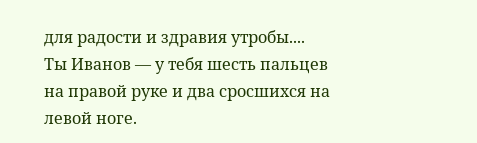для радости и здравия утробы....
Ты Иванов — у тебя шесть пальцев на правой руке и два сросшихся на левой ноге.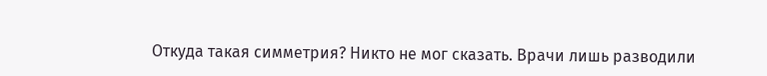Откуда такая симметрия? Никто не мог сказать. Врачи лишь разводили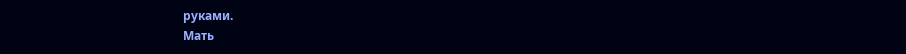руками.
Мать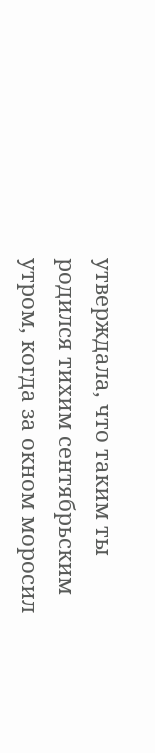утверждала, что таким ты родился тихим сентябрьским утром, когда за окном моросил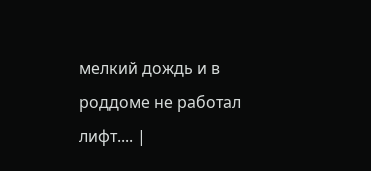мелкий дождь и в роддоме не работал лифт.... |